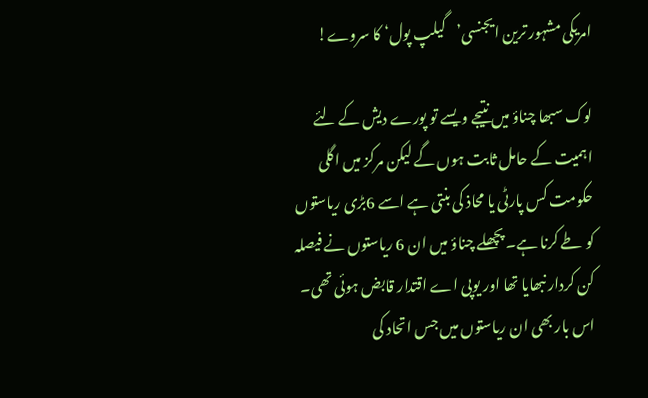امریکی مشہور ترین ایجنسی’گیلپ پول‘ کا سروے!

لوک سبھا چناؤ میں نتیجے ویسے تو پورے دیش کے لئے اہمیت کے حامل ثابت ہوں گے لیکن مرکز میں اگلی حکومت کس پارٹی یا محاذ کی بنتی ہے اسے 6بڑی ریاستوں کو طے کرنا ہے۔ پچھلے چناؤ میں ان 6 ریاستوں نے فیصلہ کن کردار نبھایا تھا اور یوپی اے اقتدار قابض ہوئی تھی۔ اس بار بھی ان ریاستوں میں جس اتحاد کی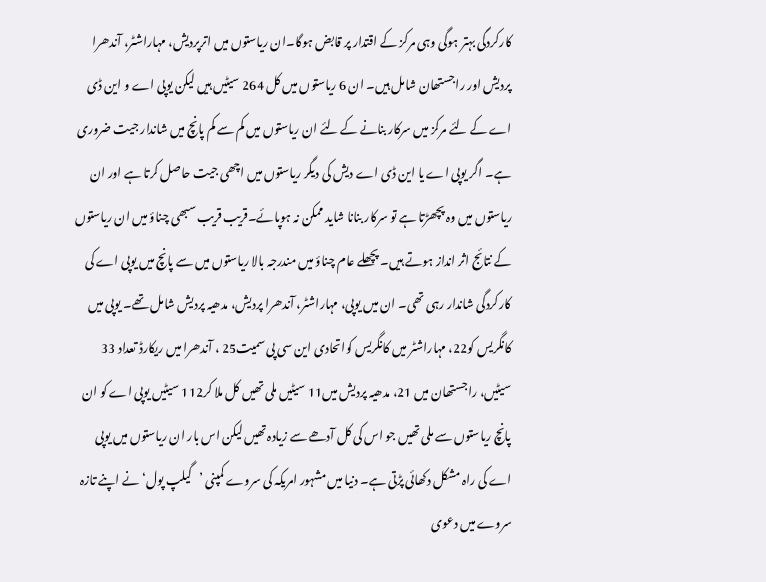کارکردگی بہتر ہوگی وہی مرکز کے اقتدار پر قابض ہوگا۔ان ریاستوں میں اترپردیش، مہاراشٹر، آندھرا پردیش اور راجستھان شامل ہیں۔ ان 6 ریاستوں میں کل 264 سیٹیں ہیں لیکن یوپی اے و این ڈی اے کے لئے مرکز میں سرکار بنانے کے لئے ان ریاستوں میں کم سے کم پانچ میں شاندار جیت ضروری ہے۔ اگر یوپی اے یا این ڈی اے دیش کی دیگر ریاستوں میں اچھی جیت حاصل کرتا ہے اور ان ریاستوں میں وہ پچھڑتا ہے تو سرکار بنانا شاید ممکن نہ ہوپائے۔قریب قریب سبھی چناؤ میں ان ریاستوں کے نتائج اثر انداز ہوتے ہیں۔ پچھلے عام چناؤ میں مندرجہ بالا ریاستوں میں سے پانچ میں یوپی اے کی کارکردگی شاندار رہی تھی۔ ان میں یوپی، مہاراشٹر، آندھرا پردیش، مدھیہ پردیش شامل تھے۔ یوپی میں کانگریس کو22، مہاراشٹر میں کانگریس کواتحادی این سی پی سمیت25 ، آندھرا میں ریکارڈ تعداد 33 سیٹیں، راجستھان میں 21، مدھیہ پردیش میں11 سیٹیں ملی تھیں کل ملا کر112 سیٹیں یوپی اے کو ان پانچ ریاستوں سے ملی تھیں جو اس کی کل آدھے سے زیادہ تھیں لیکن اس بار ان ریاستوں میں یوپی اے کی راہ مشکل دکھائی پڑتی ہے۔ دنیا میں مشہور امریکہ کی سروے کمپنی ’گیلپ پول‘ نے اپنے تازہ سروے میں دعوی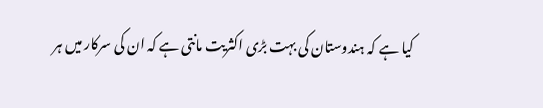کیا ہے کہ ہندوستان کی بہت بڑی اکثریت مانتی ہے کہ ان کی سرکار میں ہر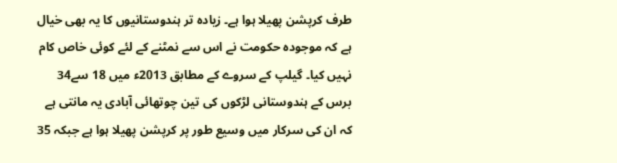طرف کرپشن پھیلا ہوا ہے۔ زیادہ تر ہندوستانیوں کا یہ بھی خیال ہے کہ موجودہ حکومت نے اس سے نمٹنے کے لئے کوئی خاص کام نہیں کیا۔ گیلپ کے سروے کے مطابق 2013ء میں 18 سے34 برس کے ہندوستانی لڑکوں کی تین چوتھائی آبادی یہ مانتی ہے کہ ان کی سرکار میں وسیع طور پر کرپشن پھیلا ہوا ہے جبکہ 35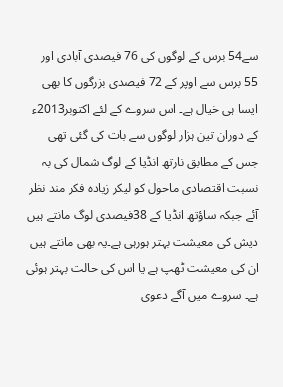سے54 برس کے لوگوں کی 76 فیصدی آبادی اور 55 برس سے اوپر کے 72 فیصدی بزرگوں کا بھی ایسا ہی خیال ہے۔ اس سروے کے لئے اکتوبر2013ء کے دوران تین ہزار لوگوں سے بات کی گئی تھی جس کے مطابق نارتھ انڈیا کے لوگ شمال کی بہ نسبت اقتصادی ماحول کو لیکر زیادہ فکر مند نظر آئے جبکہ ساؤتھ انڈیا کے 38فیصدی لوگ مانتے ہیں دیش کی معیشت بہتر ہورہی ہے۔یہ بھی مانتے ہیں ان کی معیشت ٹھپ ہے یا اس کی حالت بہتر ہوئی ہے۔ سروے میں آگے دعوی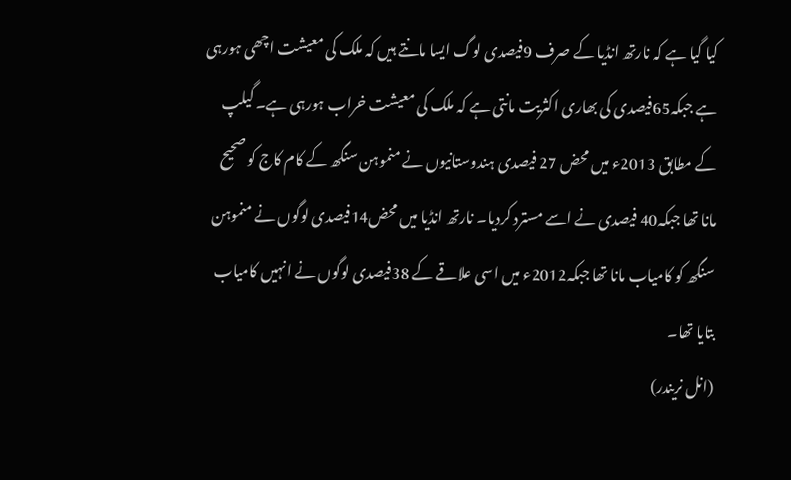کیا گیا ہے کہ نارتھ انڈیا کے صرف 9فیصدی لوگ ایسا مانتے ہیں کہ ملک کی معیشت اچھی ہورہی ہے جبکہ65فیصدی کی بھاری اکثریت مانتی ہے کہ ملک کی معیشت خراب ہورہی ہے۔ گیلپ کے مطابق 2013ء میں محض 27 فیصدی ہندوستانیوں نے منموہن سنگھ کے کام کاج کو صحیح مانا تھا جبکہ40 فیصدی نے اسے مسترد کردیا۔ نارتھ انڈیا میں محض14فیصدی لوگوں نے منموہن سنگھ کو کامیاب مانا تھا جبکہ2012ء میں اسی علاقے کے 38فیصدی لوگوں نے انہیں کامیاب بتایا تھا۔
(انل نریندر)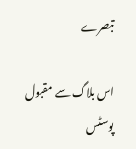تبصرے

اس بلاگ سے مقبول پوسٹس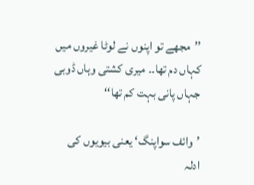’’مجھے تو اپنوں نے لوٹا غیروں میں کہاں دم تھا۔۔ میری کشتی وہاں ڈوبی جہاں پانی بہت کم تھا‘‘

’وائف سواپنگ‘ یعنی بیویوں کی ادلہ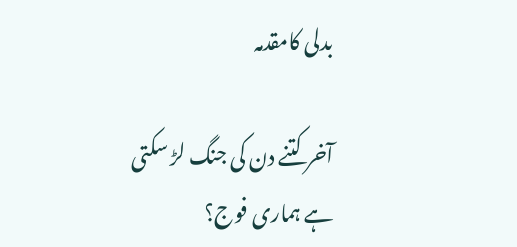بدلی کامقدمہ

آخر کتنے دن کی جنگ لڑ سکتی ہے ہماری فوج؟